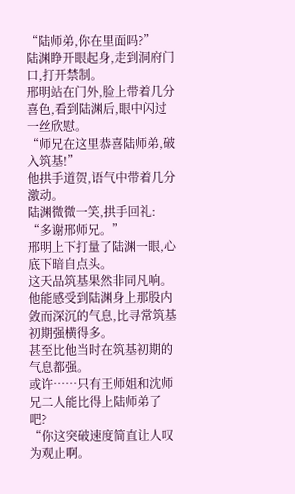“陆师弟,你在里面吗?”
陆渊睁开眼起身,走到洞府门口,打开禁制。
邢明站在门外,脸上带着几分喜色,看到陆渊后,眼中闪过一丝欣慰。
“师兄在这里恭喜陆师弟,破入筑基!”
他拱手道贺,语气中带着几分激动。
陆渊微微一笑,拱手回礼:
“多谢邢师兄。”
邢明上下打量了陆渊一眼,心底下暗自点头。
这天品筑基果然非同凡响。
他能感受到陆渊身上那股内敛而深沉的气息,比寻常筑基初期强横得多。
甚至比他当时在筑基初期的气息都强。
或许……只有王师姐和沈师兄二人能比得上陆师弟了吧?
“你这突破速度简直让人叹为观止啊。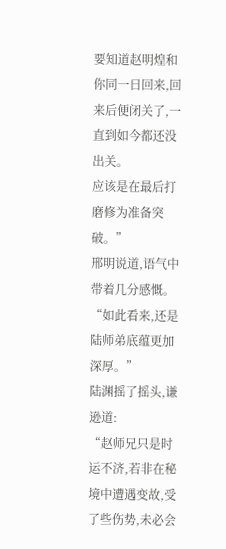要知道赵明煌和你同一日回来,回来后便闭关了,一直到如今都还没出关。
应该是在最后打磨修为准备突破。”
邢明说道,语气中带着几分感慨。
“如此看来,还是陆师弟底蕴更加深厚。”
陆渊摇了摇头,谦逊道:
“赵师兄只是时运不济,若非在秘境中遭遇变故,受了些伤势,未必会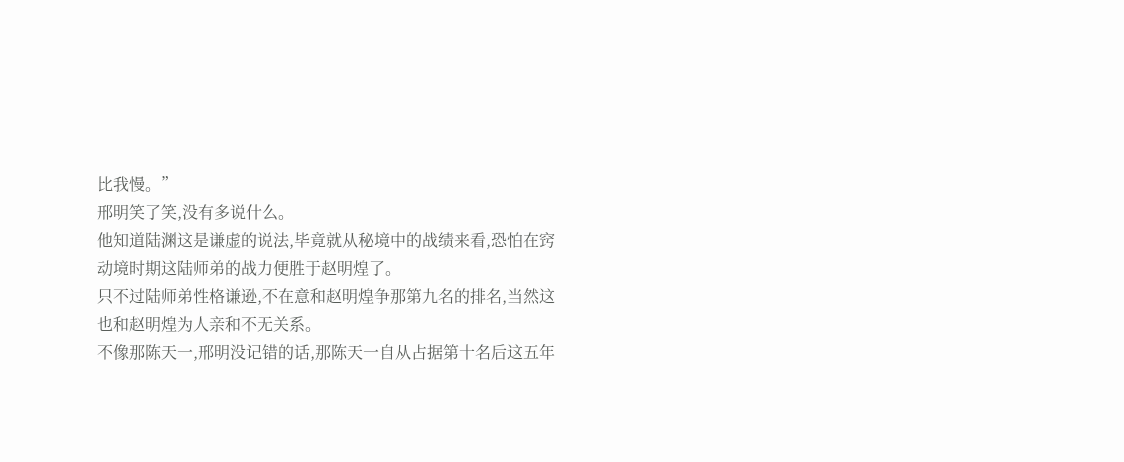比我慢。”
邢明笑了笑,没有多说什么。
他知道陆渊这是谦虚的说法,毕竟就从秘境中的战绩来看,恐怕在窍动境时期这陆师弟的战力便胜于赵明煌了。
只不过陆师弟性格谦逊,不在意和赵明煌争那第九名的排名,当然这也和赵明煌为人亲和不无关系。
不像那陈天一,邢明没记错的话,那陈天一自从占据第十名后这五年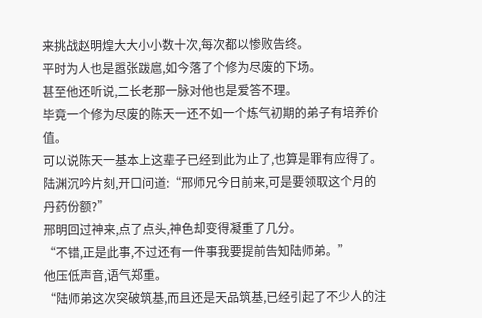来挑战赵明煌大大小小数十次,每次都以惨败告终。
平时为人也是嚣张跋扈,如今落了个修为尽废的下场。
甚至他还听说,二长老那一脉对他也是爱答不理。
毕竟一个修为尽废的陈天一还不如一个炼气初期的弟子有培养价值。
可以说陈天一基本上这辈子已经到此为止了,也算是罪有应得了。
陆渊沉吟片刻,开口问道:“邢师兄今日前来,可是要领取这个月的丹药份额?”
邢明回过神来,点了点头,神色却变得凝重了几分。
“不错,正是此事,不过还有一件事我要提前告知陆师弟。”
他压低声音,语气郑重。
“陆师弟这次突破筑基,而且还是天品筑基,已经引起了不少人的注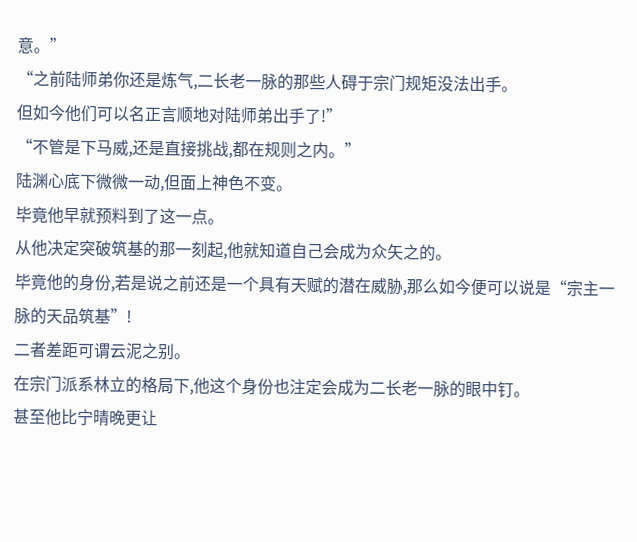意。”
“之前陆师弟你还是炼气,二长老一脉的那些人碍于宗门规矩没法出手。
但如今他们可以名正言顺地对陆师弟出手了!”
“不管是下马威,还是直接挑战,都在规则之内。”
陆渊心底下微微一动,但面上神色不变。
毕竟他早就预料到了这一点。
从他决定突破筑基的那一刻起,他就知道自己会成为众矢之的。
毕竟他的身份,若是说之前还是一个具有天赋的潜在威胁,那么如今便可以说是“宗主一脉的天品筑基”!
二者差距可谓云泥之别。
在宗门派系林立的格局下,他这个身份也注定会成为二长老一脉的眼中钉。
甚至他比宁晴晚更让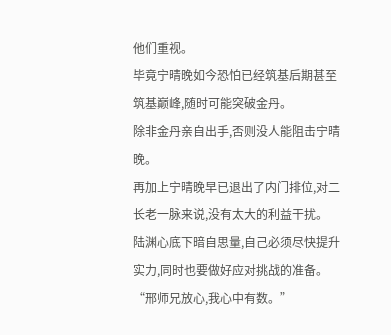他们重视。
毕竟宁晴晚如今恐怕已经筑基后期甚至筑基巅峰,随时可能突破金丹。
除非金丹亲自出手,否则没人能阻击宁晴晚。
再加上宁晴晚早已退出了内门排位,对二长老一脉来说,没有太大的利益干扰。
陆渊心底下暗自思量,自己必须尽快提升实力,同时也要做好应对挑战的准备。
“邢师兄放心,我心中有数。”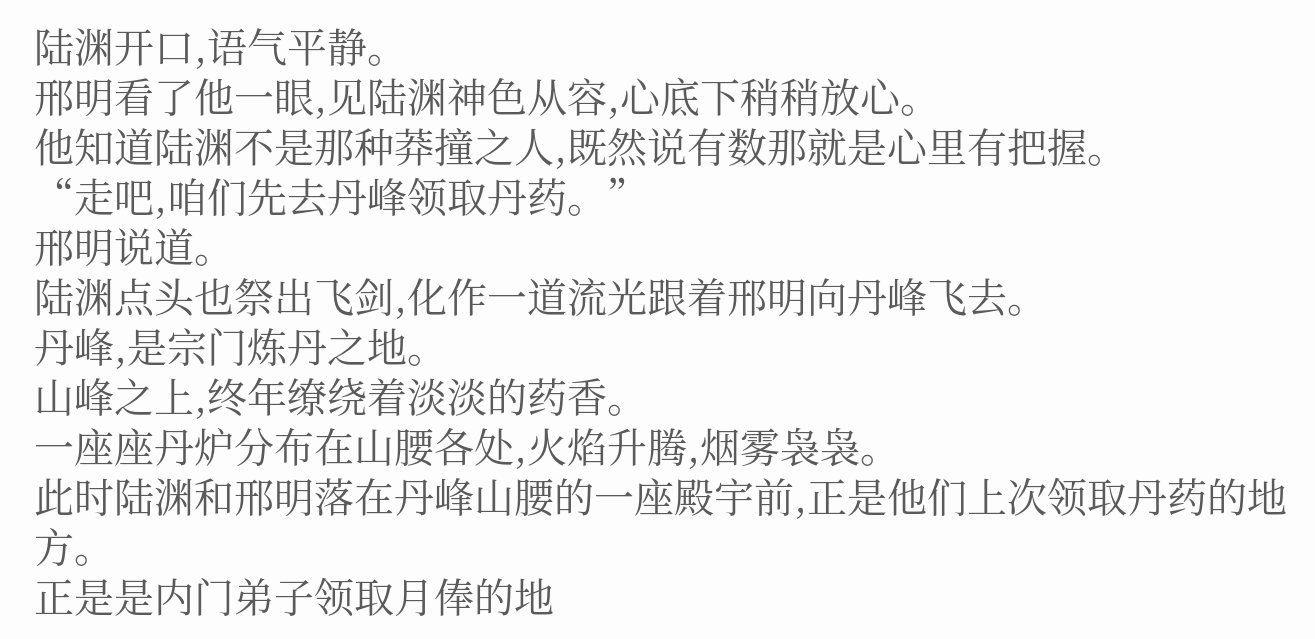陆渊开口,语气平静。
邢明看了他一眼,见陆渊神色从容,心底下稍稍放心。
他知道陆渊不是那种莽撞之人,既然说有数那就是心里有把握。
“走吧,咱们先去丹峰领取丹药。”
邢明说道。
陆渊点头也祭出飞剑,化作一道流光跟着邢明向丹峰飞去。
丹峰,是宗门炼丹之地。
山峰之上,终年缭绕着淡淡的药香。
一座座丹炉分布在山腰各处,火焰升腾,烟雾袅袅。
此时陆渊和邢明落在丹峰山腰的一座殿宇前,正是他们上次领取丹药的地方。
正是是内门弟子领取月俸的地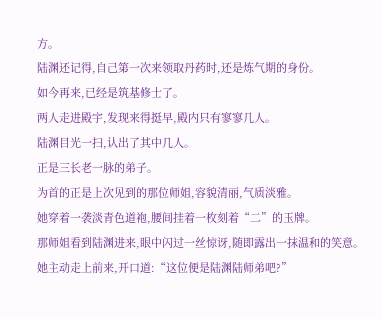方。
陆渊还记得,自己第一次来领取丹药时,还是炼气期的身份。
如今再来,已经是筑基修士了。
两人走进殿宇,发现来得挺早,殿内只有寥寥几人。
陆渊目光一扫,认出了其中几人。
正是三长老一脉的弟子。
为首的正是上次见到的那位师姐,容貌清丽,气质淡雅。
她穿着一袭淡青色道袍,腰间挂着一枚刻着“二”的玉牌。
那师姐看到陆渊进来,眼中闪过一丝惊讶,随即露出一抹温和的笑意。
她主动走上前来,开口道:“这位便是陆渊陆师弟吧?”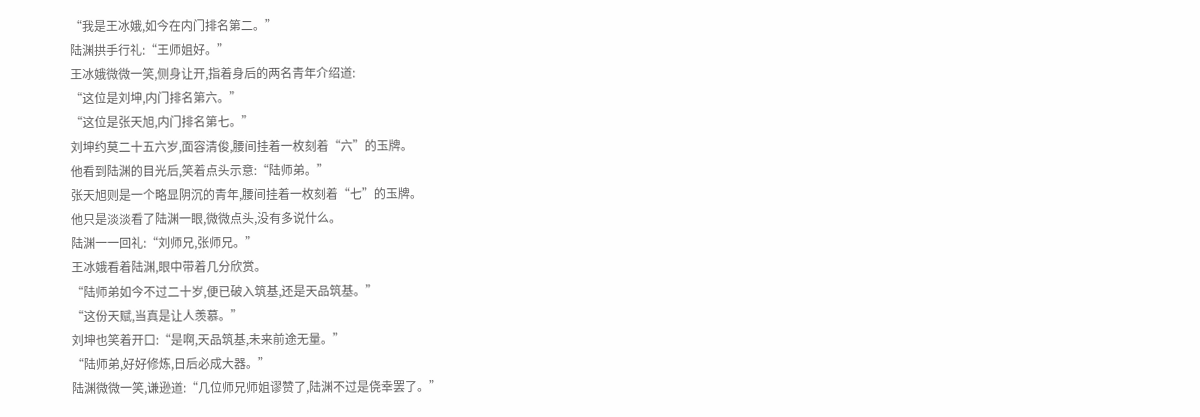“我是王冰娥,如今在内门排名第二。”
陆渊拱手行礼:“王师姐好。”
王冰娥微微一笑,侧身让开,指着身后的两名青年介绍道:
“这位是刘坤,内门排名第六。”
“这位是张天旭,内门排名第七。”
刘坤约莫二十五六岁,面容清俊,腰间挂着一枚刻着“六”的玉牌。
他看到陆渊的目光后,笑着点头示意:“陆师弟。”
张天旭则是一个略显阴沉的青年,腰间挂着一枚刻着“七”的玉牌。
他只是淡淡看了陆渊一眼,微微点头,没有多说什么。
陆渊一一回礼:“刘师兄,张师兄。”
王冰娥看着陆渊,眼中带着几分欣赏。
“陆师弟如今不过二十岁,便已破入筑基,还是天品筑基。”
“这份天赋,当真是让人羡慕。”
刘坤也笑着开口:“是啊,天品筑基,未来前途无量。”
“陆师弟,好好修炼,日后必成大器。”
陆渊微微一笑,谦逊道:“几位师兄师姐谬赞了,陆渊不过是侥幸罢了。”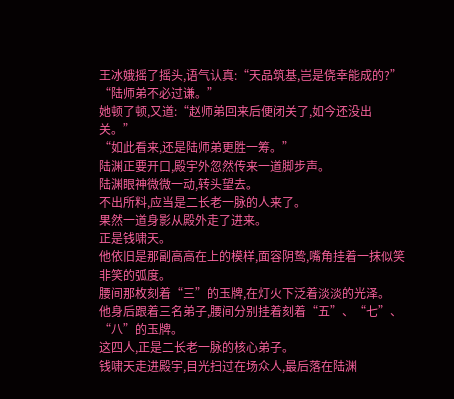王冰娥摇了摇头,语气认真:“天品筑基,岂是侥幸能成的?”
“陆师弟不必过谦。”
她顿了顿,又道:“赵师弟回来后便闭关了,如今还没出关。”
“如此看来,还是陆师弟更胜一筹。”
陆渊正要开口,殿宇外忽然传来一道脚步声。
陆渊眼神微微一动,转头望去。
不出所料,应当是二长老一脉的人来了。
果然一道身影从殿外走了进来。
正是钱啸天。
他依旧是那副高高在上的模样,面容阴鸷,嘴角挂着一抹似笑非笑的弧度。
腰间那枚刻着“三”的玉牌,在灯火下泛着淡淡的光泽。
他身后跟着三名弟子,腰间分别挂着刻着“五”、“七”、“八”的玉牌。
这四人,正是二长老一脉的核心弟子。
钱啸天走进殿宇,目光扫过在场众人,最后落在陆渊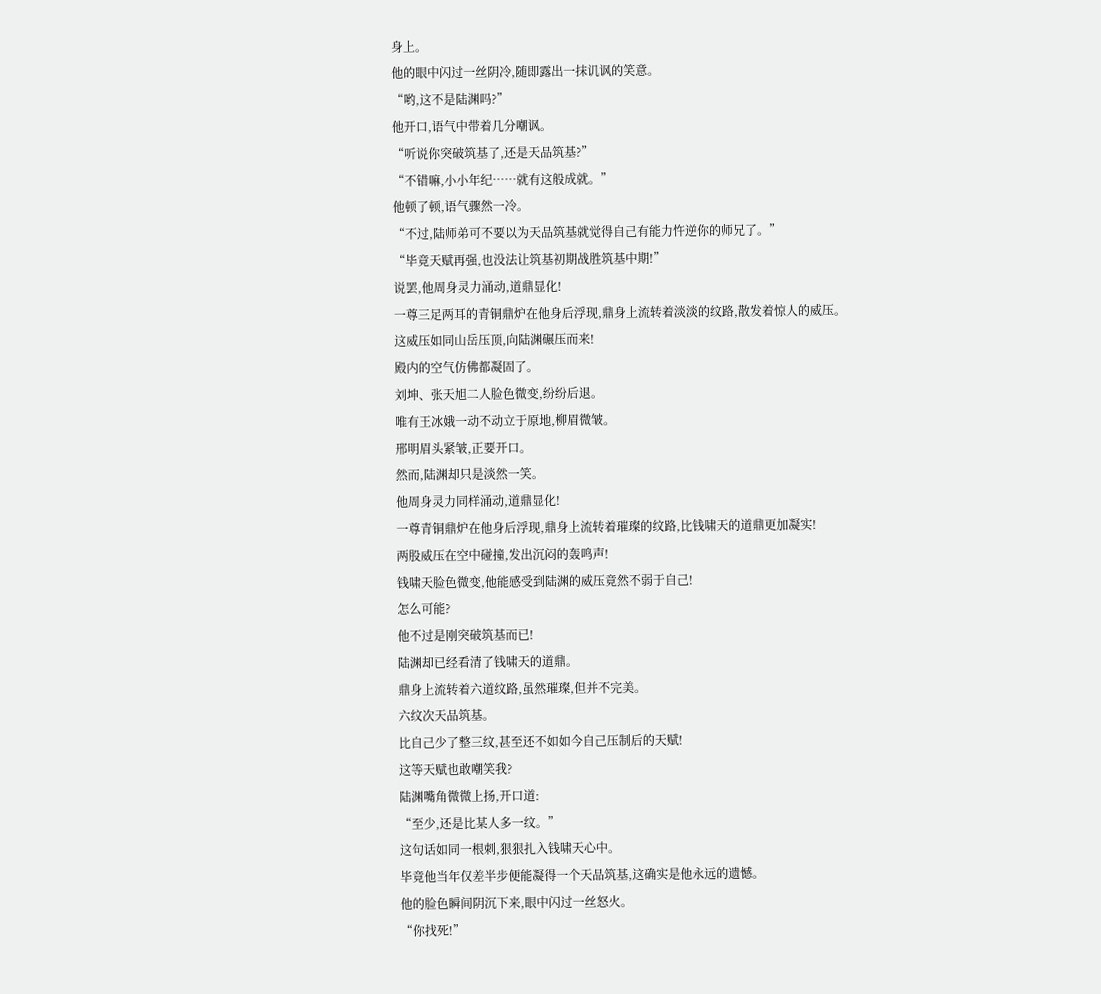身上。
他的眼中闪过一丝阴冷,随即露出一抹讥讽的笑意。
“哟,这不是陆渊吗?”
他开口,语气中带着几分嘲讽。
“听说你突破筑基了,还是天品筑基?”
“不错嘛,小小年纪……就有这般成就。”
他顿了顿,语气骤然一冷。
“不过,陆师弟可不要以为天品筑基就觉得自己有能力忤逆你的师兄了。”
“毕竟天赋再强,也没法让筑基初期战胜筑基中期!”
说罢,他周身灵力涌动,道鼎显化!
一尊三足两耳的青铜鼎炉在他身后浮现,鼎身上流转着淡淡的纹路,散发着惊人的威压。
这威压如同山岳压顶,向陆渊碾压而来!
殿内的空气仿佛都凝固了。
刘坤、张天旭二人脸色微变,纷纷后退。
唯有王冰娥一动不动立于原地,柳眉微皱。
邢明眉头紧皱,正要开口。
然而,陆渊却只是淡然一笑。
他周身灵力同样涌动,道鼎显化!
一尊青铜鼎炉在他身后浮现,鼎身上流转着璀璨的纹路,比钱啸天的道鼎更加凝实!
两股威压在空中碰撞,发出沉闷的轰鸣声!
钱啸天脸色微变,他能感受到陆渊的威压竟然不弱于自己!
怎么可能?
他不过是刚突破筑基而已!
陆渊却已经看清了钱啸天的道鼎。
鼎身上流转着六道纹路,虽然璀璨,但并不完美。
六纹次天品筑基。
比自己少了整三纹,甚至还不如如今自己压制后的天赋!
这等天赋也敢嘲笑我?
陆渊嘴角微微上扬,开口道:
“至少,还是比某人多一纹。”
这句话如同一根刺,狠狠扎入钱啸天心中。
毕竟他当年仅差半步便能凝得一个天品筑基,这确实是他永远的遗憾。
他的脸色瞬间阴沉下来,眼中闪过一丝怒火。
“你找死!”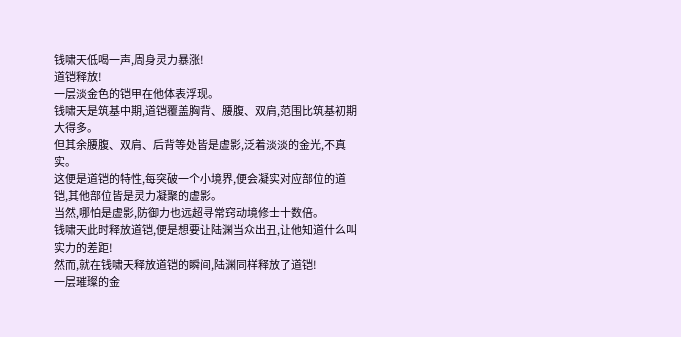钱啸天低喝一声,周身灵力暴涨!
道铠释放!
一层淡金色的铠甲在他体表浮现。
钱啸天是筑基中期,道铠覆盖胸背、腰腹、双肩,范围比筑基初期大得多。
但其余腰腹、双肩、后背等处皆是虚影,泛着淡淡的金光,不真实。
这便是道铠的特性,每突破一个小境界,便会凝实对应部位的道铠,其他部位皆是灵力凝聚的虚影。
当然,哪怕是虚影,防御力也远超寻常窍动境修士十数倍。
钱啸天此时释放道铠,便是想要让陆渊当众出丑,让他知道什么叫实力的差距!
然而,就在钱啸天释放道铠的瞬间,陆渊同样释放了道铠!
一层璀璨的金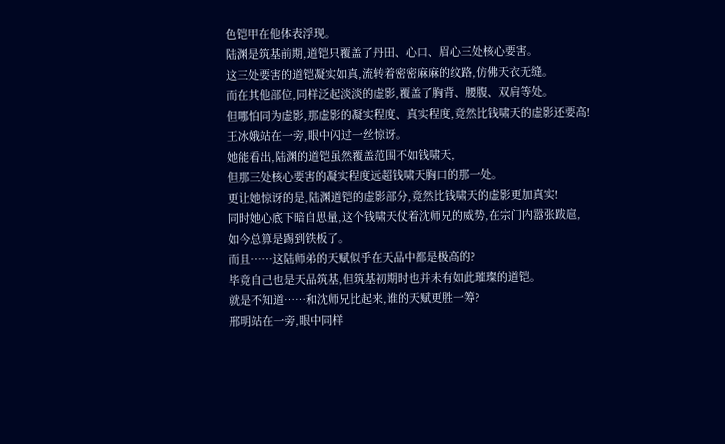色铠甲在他体表浮现。
陆渊是筑基前期,道铠只覆盖了丹田、心口、眉心三处核心要害。
这三处要害的道铠凝实如真,流转着密密麻麻的纹路,仿佛天衣无缝。
而在其他部位,同样泛起淡淡的虚影,覆盖了胸背、腰腹、双肩等处。
但哪怕同为虚影,那虚影的凝实程度、真实程度,竟然比钱啸天的虚影还要高!
王冰娥站在一旁,眼中闪过一丝惊讶。
她能看出,陆渊的道铠虽然覆盖范围不如钱啸天,
但那三处核心要害的凝实程度远超钱啸天胸口的那一处。
更让她惊讶的是,陆渊道铠的虚影部分,竟然比钱啸天的虚影更加真实!
同时她心底下暗自思量,这个钱啸天仗着沈师兄的威势,在宗门内嚣张跋扈,
如今总算是踢到铁板了。
而且……这陆师弟的天赋似乎在天品中都是极高的?
毕竟自己也是天品筑基,但筑基初期时也并未有如此璀璨的道铠。
就是不知道……和沈师兄比起来,谁的天赋更胜一筹?
邢明站在一旁,眼中同样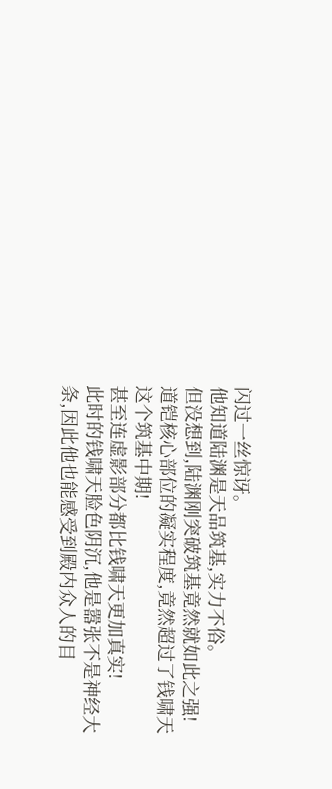闪过一丝惊讶。
他知道陆渊是天品筑基,实力不俗。
但没想到,陆渊刚突破筑基竟然就如此之强!
道铠核心部位的凝实程度,竟然超过了钱啸天这个筑基中期!
甚至连虚影部分都比钱啸天更加真实!
此时的钱啸天脸色阴沉,他是嚣张不是神经大条,因此他也能感受到殿内众人的目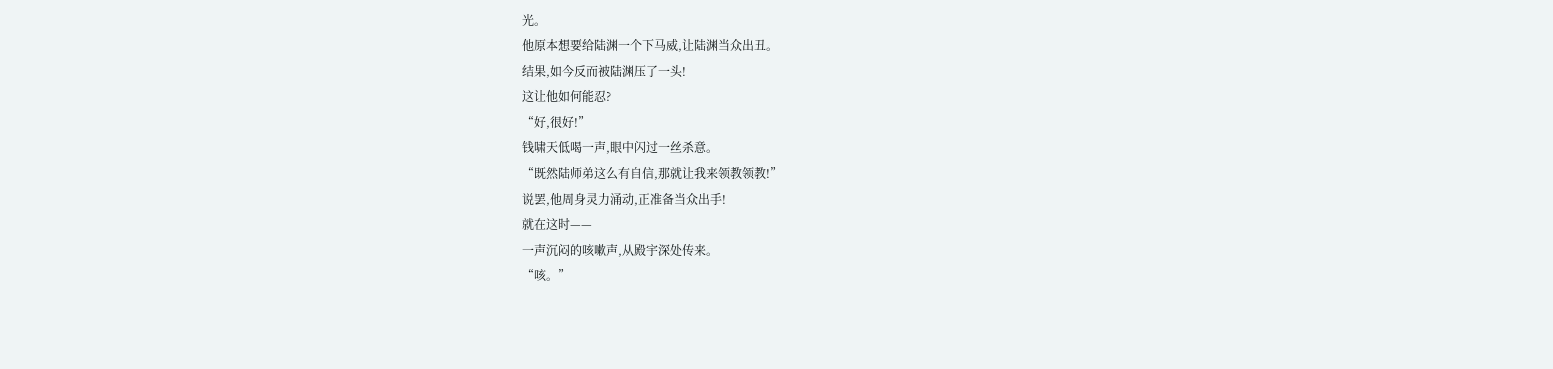光。
他原本想要给陆渊一个下马威,让陆渊当众出丑。
结果,如今反而被陆渊压了一头!
这让他如何能忍?
“好,很好!”
钱啸天低喝一声,眼中闪过一丝杀意。
“既然陆师弟这么有自信,那就让我来领教领教!”
说罢,他周身灵力涌动,正准备当众出手!
就在这时——
一声沉闷的咳嗽声,从殿宇深处传来。
“咳。”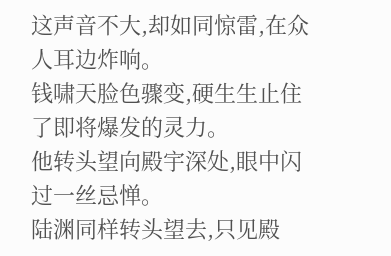这声音不大,却如同惊雷,在众人耳边炸响。
钱啸天脸色骤变,硬生生止住了即将爆发的灵力。
他转头望向殿宇深处,眼中闪过一丝忌惮。
陆渊同样转头望去,只见殿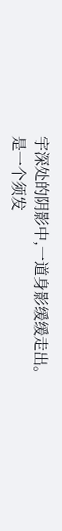宇深处的阴影中,一道身影缓缓走出。
是一个须发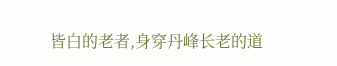皆白的老者,身穿丹峰长老的道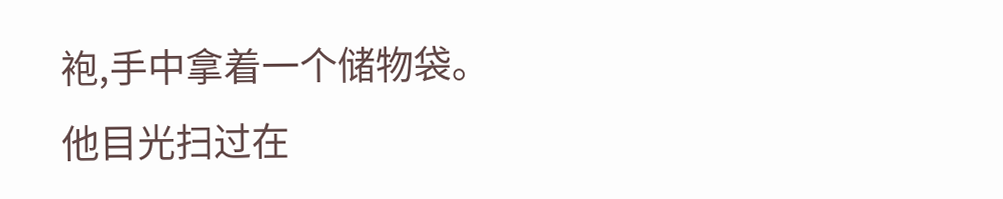袍,手中拿着一个储物袋。
他目光扫过在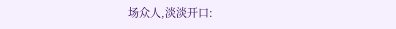场众人,淡淡开口: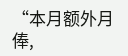“本月额外月俸,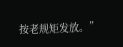按老规矩发放。”